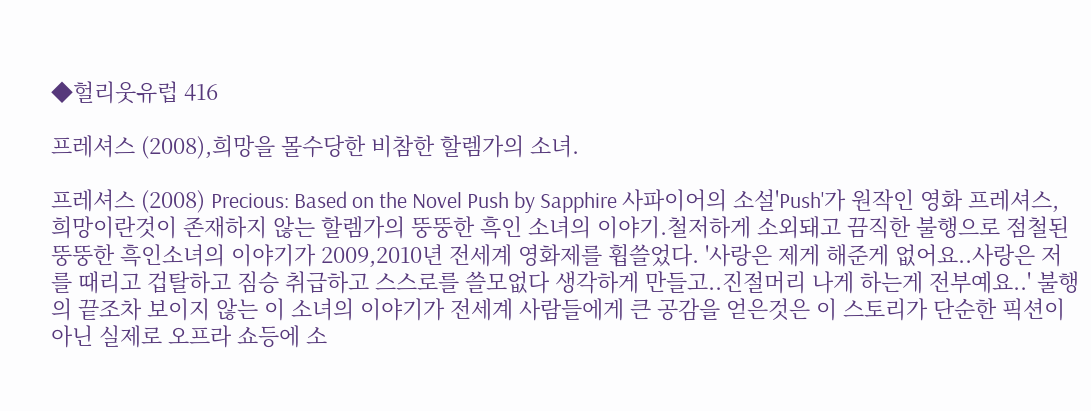◆헐리웃유럽 416

프레셔스 (2008),희망을 몰수당한 비참한 할렘가의 소녀.

프레셔스 (2008) Precious: Based on the Novel Push by Sapphire 사파이어의 소설'Push'가 원작인 영화 프레셔스, 희망이란것이 존재하지 않는 할렘가의 뚱뚱한 흑인 소녀의 이야기.철저하게 소외돼고 끔직한 불행으로 점철된 뚱뚱한 흑인소녀의 이야기가 2009,2010년 전세계 영화제를 휩쓸었다. '사랑은 제게 해준게 없어요..사랑은 저를 때리고 겁탈하고 짐승 취급하고 스스로를 쓸모없다 생각하게 만들고..진절머리 나게 하는게 전부예요..' 불행의 끝조차 보이지 않는 이 소녀의 이야기가 전세계 사람들에게 큰 공감을 얻은것은 이 스토리가 단순한 픽션이 아닌 실제로 오프라 쇼등에 소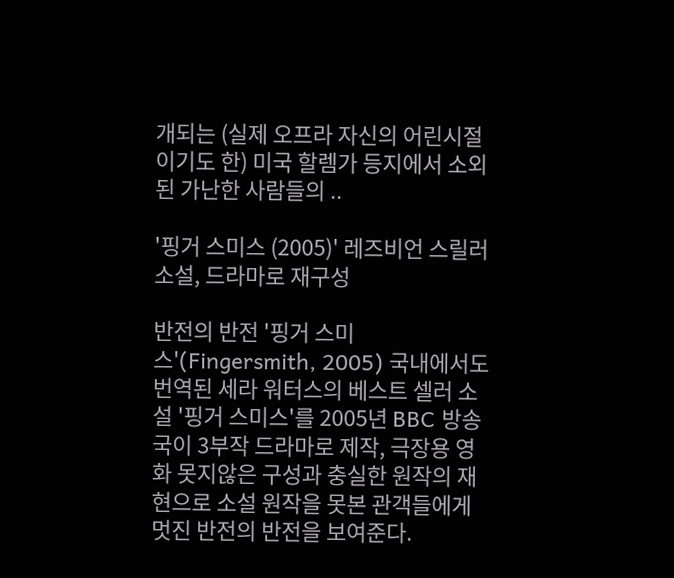개되는 (실제 오프라 자신의 어린시절 이기도 한) 미국 할렘가 등지에서 소외된 가난한 사람들의 ..

'핑거 스미스 (2005)' 레즈비언 스릴러 소설, 드라마로 재구성

반전의 반전 '핑거 스미스'(Fingersmith, 2005) 국내에서도 번역된 세라 워터스의 베스트 셀러 소설 '핑거 스미스'를 2005년 BBC 방송국이 3부작 드라마로 제작, 극장용 영화 못지않은 구성과 충실한 원작의 재현으로 소설 원작을 못본 관객들에게 멋진 반전의 반전을 보여준다.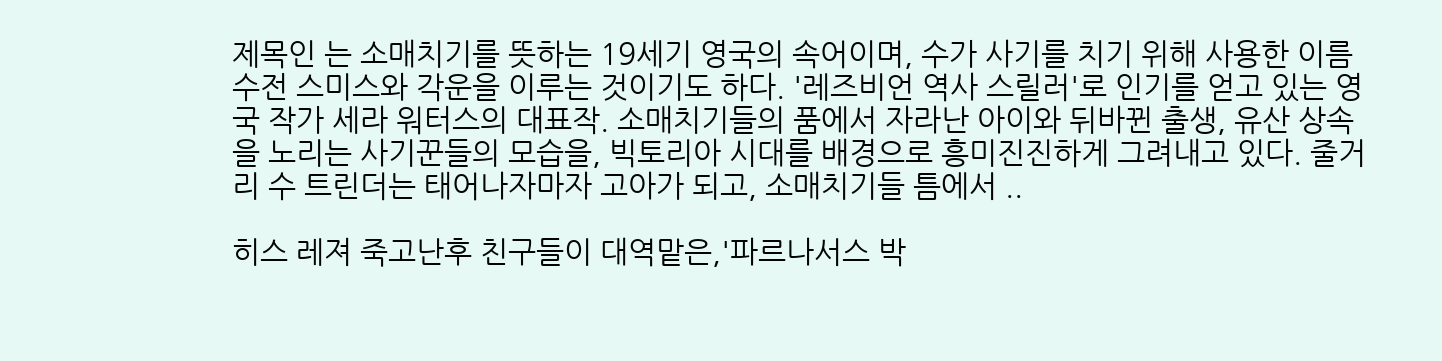제목인 는 소매치기를 뜻하는 19세기 영국의 속어이며, 수가 사기를 치기 위해 사용한 이름 수전 스미스와 각운을 이루는 것이기도 하다. '레즈비언 역사 스릴러'로 인기를 얻고 있는 영국 작가 세라 워터스의 대표작. 소매치기들의 품에서 자라난 아이와 뒤바뀐 출생, 유산 상속을 노리는 사기꾼들의 모습을, 빅토리아 시대를 배경으로 흥미진진하게 그려내고 있다. 줄거리 수 트린더는 태어나자마자 고아가 되고, 소매치기들 틈에서 ..

히스 레져 죽고난후 친구들이 대역맡은,'파르나서스 박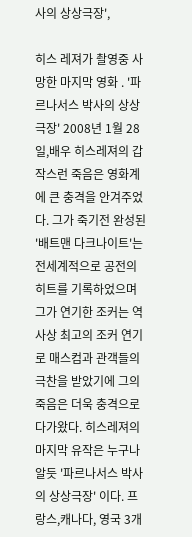사의 상상극장',

히스 레져가 촬영중 사망한 마지막 영화 . '파르나서스 박사의 상상극장' 2008년 1월 28일,배우 히스레져의 갑작스런 죽음은 영화계에 큰 충격을 안겨주었다. 그가 죽기전 완성된 '배트맨 다크나이트'는 전세계적으로 공전의 히트를 기록하었으며 그가 연기한 조커는 역사상 최고의 조커 연기로 매스컴과 관객들의 극찬을 받았기에 그의 죽음은 더욱 충격으로 다가왔다. 히스레져의 마지막 유작은 누구나 알듯 '파르나서스 박사의 상상극장' 이다. 프랑스,캐나다, 영국 3개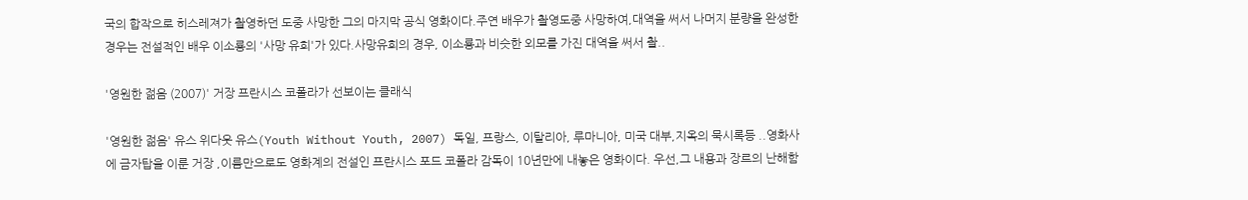국의 합작으로 히스레져가 촬영하던 도중 사망한 그의 마지막 공식 영화이다.주연 배우가 촬영도중 사망하여,대역을 써서 나머지 분량을 완성한 경우는 전설적인 배우 이소룡의 '사망 유희'가 있다.사망유희의 경우, 이소룡과 비슷한 외모를 가진 대역을 써서 촬..

'영원한 젊음 (2007)' 거장 프란시스 코폴라가 선보이는 클래식

'영원한 젊음' 유스 위다웃 유스(Youth Without Youth, 2007) 독일, 프랑스, 이탈리아, 루마니아, 미국 대부,지옥의 묵시록등 ..영화사에 금자탑을 이룬 거장 ,이름만으로도 영화계의 전설인 프란시스 포드 코폴라 감독이 10년만에 내놓은 영화이다. 우선,그 내용과 장르의 난해함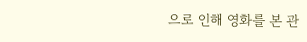으로 인해 영화를 본 관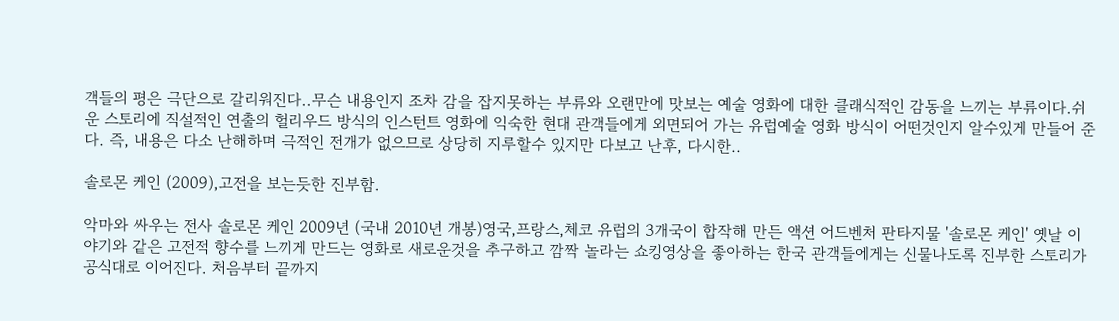객들의 평은 극단으로 갈리워진다..무슨 내용인지 조차 감을 잡지못하는 부류와 오랜만에 맛보는 예술 영화에 대한 클래식적인 감동을 느끼는 부류이다.쉬운 스토리에 직설적인 연출의 헐리우드 방식의 인스턴트 영화에 익숙한 현대 관객들에게 외면되어 가는 유럽예술 영화 방식이 어떤것인지 알수있게 만들어 준다. 즉, 내용은 다소 난해하며 극적인 전개가 없으므로 상당히 지루할수 있지만 다보고 난후, 다시한..

솔로몬 케인 (2009),고전을 보는듯한 진부함.

악마와 싸우는 전사 솔로몬 케인 2009년 (국내 2010년 개봉)영국,프랑스,체코 유럽의 3개국이 합작해 만든 액션 어드벤처 판타지물 '솔로몬 케인' 옛날 이야기와 같은 고전적 향수를 느끼게 만드는 영화로 새로운것을 추구하고 깜짝 놀라는 쇼킹영상을 좋아하는 한국 관객들에게는 신물나도록 진부한 스토리가 공식대로 이어진다. 처음부터 끝까지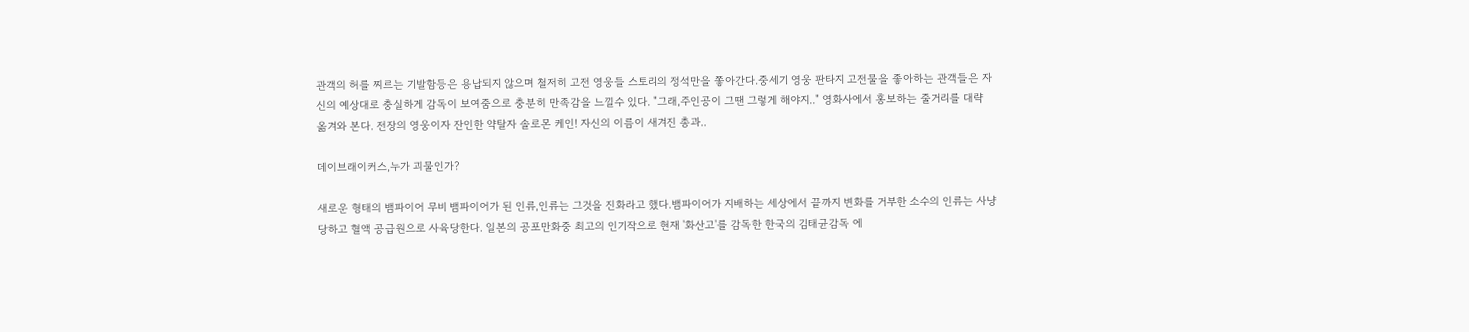관객의 허를 찌르는 기발함등은 용납되지 않으며 철저히 고전 영웅들 스토리의 정석만을 쫗아간다.중세기 영웅 판타지 고전물을 좋아하는 관객들은 자신의 예상대로 충실하게 감독이 보여줌으로 충분히 만족감을 느낄수 있다. "그래,주인공이 그땐 그렇게 해야지.." 영화사에서 홍보하는 줄거리를 대략 옮겨와 본다. 전장의 영웅이자 잔인한 약탈자 솔로몬 케인! 자신의 이름이 새겨진 총과..

데이브래이커스,누가 괴물인가?

새로운 형태의 뱀파이어 무비 뱀파이어가 된 인류,인류는 그것을 진화라고 했다.뱀파이어가 지배하는 세상에서 끝까지 변화를 거부한 소수의 인류는 사냥당하고 혈액 공급원으로 사육당한다. 일본의 공포만화중 최고의 인기작으로 현재 '화산고'를 감독한 한국의 김태균감독 에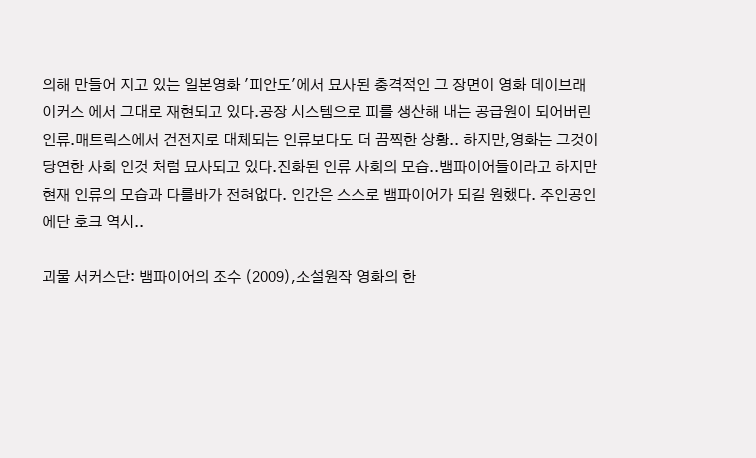의해 만들어 지고 있는 일본영화 '피안도'에서 묘사된 충격적인 그 장면이 영화 데이브래이커스 에서 그대로 재현되고 있다.공장 시스템으로 피를 생산해 내는 공급원이 되어버린 인류.매트릭스에서 건전지로 대체되는 인류보다도 더 끔찍한 상황.. 하지만,영화는 그것이 당연한 사회 인것 처럼 묘사되고 있다.진화된 인류 사회의 모습..뱀파이어들이라고 하지만 현재 인류의 모습과 다를바가 전혀없다. 인간은 스스로 뱀파이어가 되길 원했다. 주인공인 에단 호크 역시..

괴물 서커스단: 뱀파이어의 조수 (2009),소설원작 영화의 한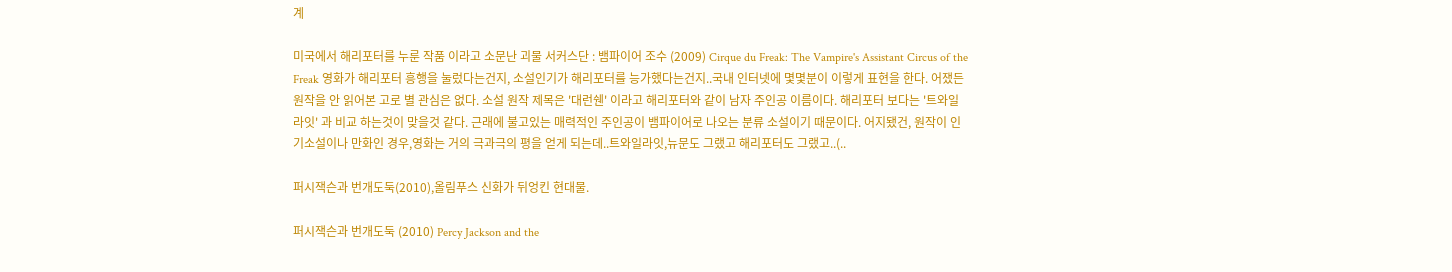계

미국에서 해리포터를 누룬 작품 이라고 소문난 괴물 서커스단 : 뱀파이어 조수 (2009) Cirque du Freak: The Vampire's Assistant Circus of the Freak 영화가 해리포터 흥행을 눌렀다는건지, 소설인기가 해리포터를 능가했다는건지..국내 인터넷에 몇몇분이 이렇게 표현을 한다. 어쟀든 원작을 안 읽어본 고로 별 관심은 없다. 소설 원작 제목은 '대런쉔' 이라고 해리포터와 같이 남자 주인공 이름이다. 해리포터 보다는 '트와일라잇' 과 비교 하는것이 맞을것 같다. 근래에 불고있는 매력적인 주인공이 뱀파이어로 나오는 분류 소설이기 때문이다. 어지됐건, 원작이 인기소설이나 만화인 경우,영화는 거의 극과극의 평을 얻게 되는데..트와일라잇,뉴문도 그랬고 해리포터도 그랬고..(..

퍼시잭슨과 번개도둑(2010),올림푸스 신화가 뒤엉킨 현대물.

퍼시잭슨과 번개도둑 (2010) Percy Jackson and the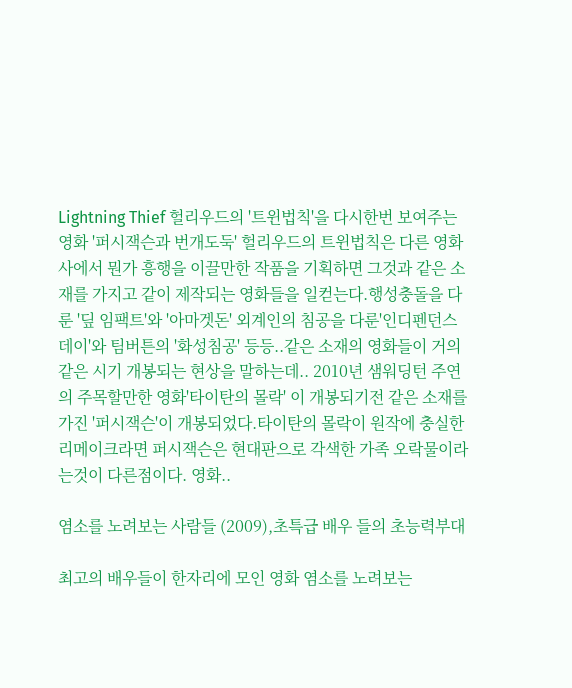Lightning Thief 헐리우드의 '트윈법칙'을 다시한번 보여주는 영화 '퍼시잭슨과 번개도둑' 헐리우드의 트윈법칙은 다른 영화사에서 뭔가 흥행을 이끌만한 작품을 기획하면 그것과 같은 소재를 가지고 같이 제작되는 영화들을 일컫는다.행성충돌을 다룬 '딮 임팩트'와 '아마겟돈' 외계인의 침공을 다룬'인디펜던스 데이'와 팀버튼의 '화성침공' 등등..같은 소재의 영화들이 거의 같은 시기 개봉되는 현상을 말하는데.. 2010년 샘워딩턴 주연의 주목할만한 영화'타이탄의 몰락' 이 개봉되기전 같은 소재를 가진 '퍼시잭슨'이 개봉되었다.타이탄의 몰락이 원작에 충실한 리메이크라면 퍼시잭슨은 현대판으로 각색한 가족 오락물이라는것이 다른점이다. 영화..

염소를 노려보는 사람들 (2009),초특급 배우 들의 초능력부대

최고의 배우들이 한자리에 모인 영화 염소를 노려보는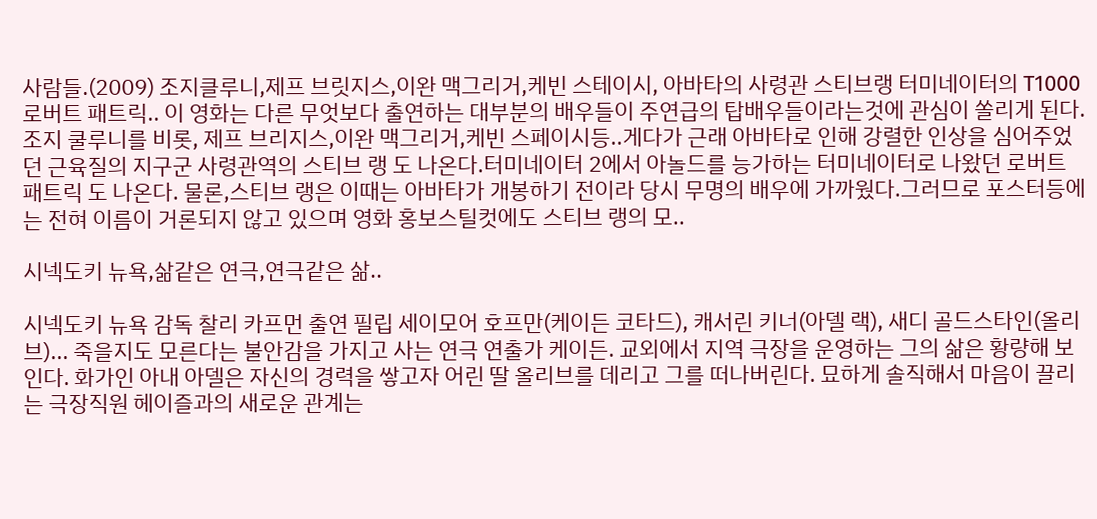사람들.(2009) 조지클루니,제프 브릿지스,이완 맥그리거,케빈 스테이시, 아바타의 사령관 스티브랭 터미네이터의 T1000 로버트 패트릭.. 이 영화는 다른 무엇보다 출연하는 대부분의 배우들이 주연급의 탑배우들이라는것에 관심이 쏠리게 된다. 조지 쿨루니를 비롯, 제프 브리지스,이완 맥그리거,케빈 스페이시등..게다가 근래 아바타로 인해 강렬한 인상을 심어주었던 근육질의 지구군 사령관역의 스티브 랭 도 나온다.터미네이터 2에서 아놀드를 능가하는 터미네이터로 나왔던 로버트 패트릭 도 나온다. 물론,스티브 랭은 이때는 아바타가 개봉하기 전이라 당시 무명의 배우에 가까웠다.그러므로 포스터등에는 전혀 이름이 거론되지 않고 있으며 영화 홍보스틸컷에도 스티브 랭의 모..

시넥도키 뉴욕,삶같은 연극,연극같은 삶..

시넥도키 뉴욕 감독 찰리 카프먼 출연 필립 세이모어 호프만(케이든 코타드), 캐서린 키너(아델 랙), 새디 골드스타인(올리브)... 죽을지도 모른다는 불안감을 가지고 사는 연극 연출가 케이든. 교외에서 지역 극장을 운영하는 그의 삶은 황량해 보인다. 화가인 아내 아델은 자신의 경력을 쌓고자 어린 딸 올리브를 데리고 그를 떠나버린다. 묘하게 솔직해서 마음이 끌리는 극장직원 헤이즐과의 새로운 관계는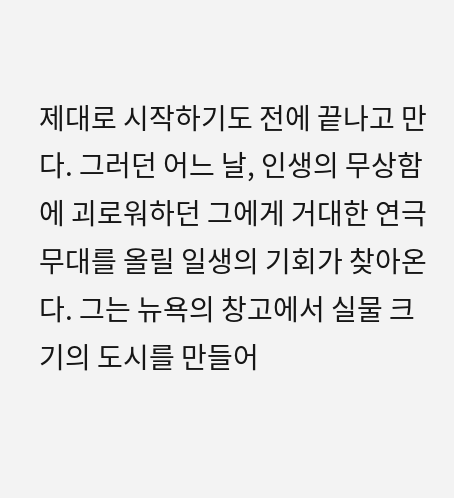제대로 시작하기도 전에 끝나고 만다. 그러던 어느 날, 인생의 무상함에 괴로워하던 그에게 거대한 연극무대를 올릴 일생의 기회가 찾아온다. 그는 뉴욕의 창고에서 실물 크기의 도시를 만들어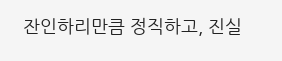잔인하리만큼 정직하고, 진실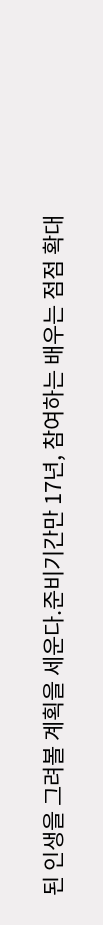된 인생을 그려볼 계획을 세운다.준비기간만 17년, 참여하는 배우는 점점 확대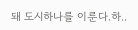돼 도시하나를 이룬다.하..